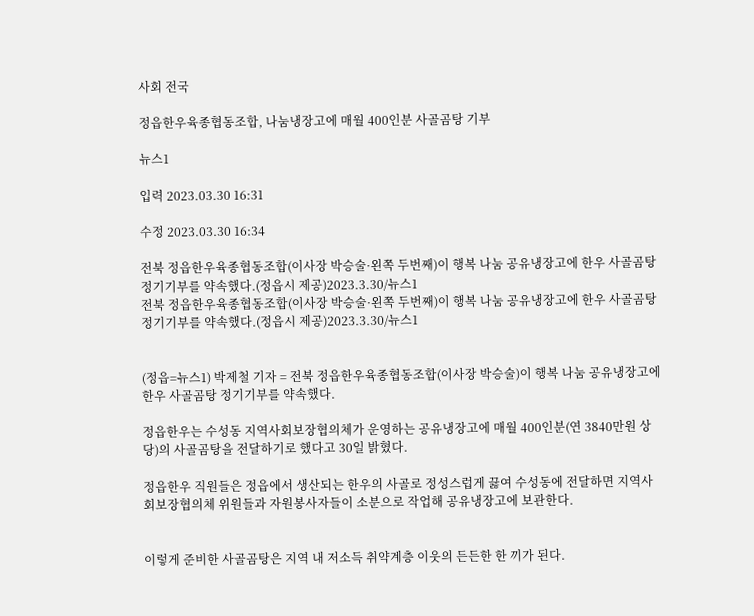사회 전국

정읍한우육종협동조합, 나눔냉장고에 매월 400인분 사골곰탕 기부

뉴스1

입력 2023.03.30 16:31

수정 2023.03.30 16:34

전북 정읍한우육종협동조합(이사장 박승술·왼쪽 두번째)이 행복 나눔 공유냉장고에 한우 사골곰탕 정기기부를 약속했다.(정읍시 제공)2023.3.30/뉴스1
전북 정읍한우육종협동조합(이사장 박승술·왼쪽 두번째)이 행복 나눔 공유냉장고에 한우 사골곰탕 정기기부를 약속했다.(정읍시 제공)2023.3.30/뉴스1


(정읍=뉴스1) 박제철 기자 = 전북 정읍한우육종협동조합(이사장 박승술)이 행복 나눔 공유냉장고에 한우 사골곰탕 정기기부를 약속했다.

정읍한우는 수성동 지역사회보장협의체가 운영하는 공유냉장고에 매월 400인분(연 3840만원 상당)의 사골곰탕을 전달하기로 했다고 30일 밝혔다.

정읍한우 직원들은 정읍에서 생산되는 한우의 사골로 정성스럽게 끓여 수성동에 전달하면 지역사회보장협의체 위원들과 자원봉사자들이 소분으로 작업해 공유냉장고에 보관한다.


이렇게 준비한 사골곰탕은 지역 내 저소득 취약계층 이웃의 든든한 한 끼가 된다.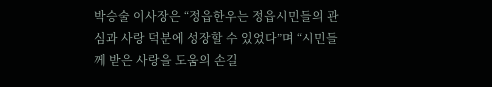박승술 이사장은 “정읍한우는 정읍시민들의 관심과 사랑 덕분에 성장할 수 있었다”며 “시민들께 받은 사랑을 도움의 손길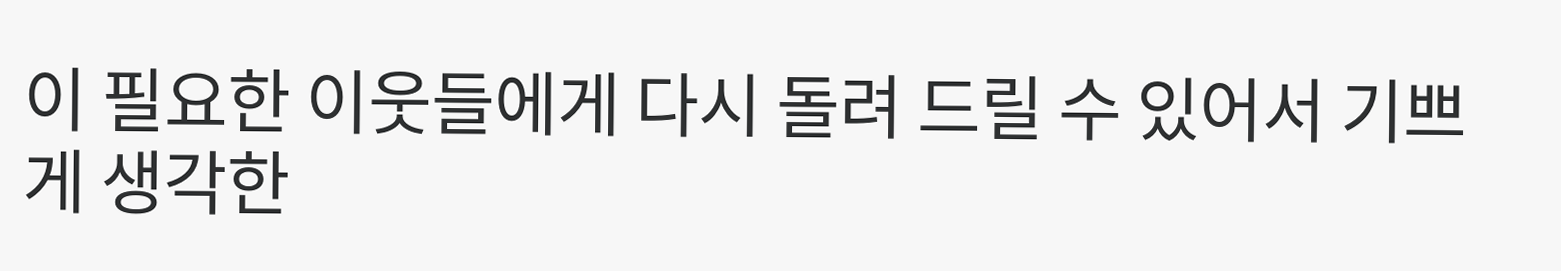이 필요한 이웃들에게 다시 돌려 드릴 수 있어서 기쁘게 생각한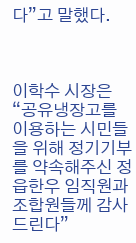다”고 말했다.



이학수 시장은 “공유냉장고를 이용하는 시민들을 위해 정기기부를 약속해주신 정읍한우 임직원과 조합원들께 감사드린다”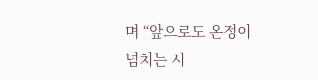며 “앞으로도 온정이 넘치는 시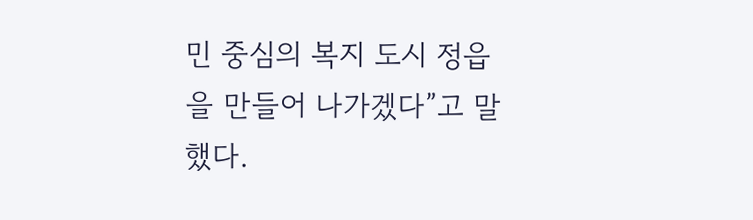민 중심의 복지 도시 정읍을 만들어 나가겠다”고 말했다.